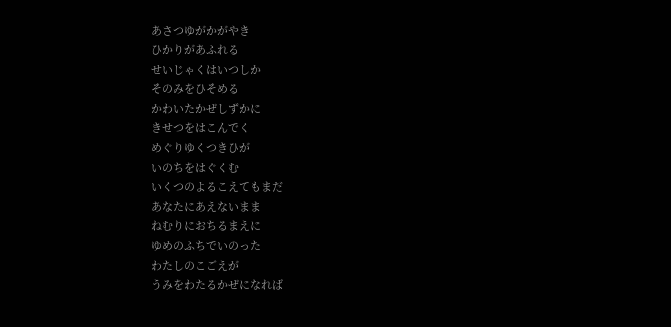あさつゆがかがやき
ひかりがあふれる
せいじゃくはいつしか
そのみをひそめる
かわいたかぜしずかに
きせつをはこんでく
めぐりゆくつきひが
いのちをはぐくむ
いくつのよるこえてもまだ
あなたにあえないまま
ねむりにおちるまえに
ゆめのふちでいのった
わたしのこごえが
うみをわたるかぜになれば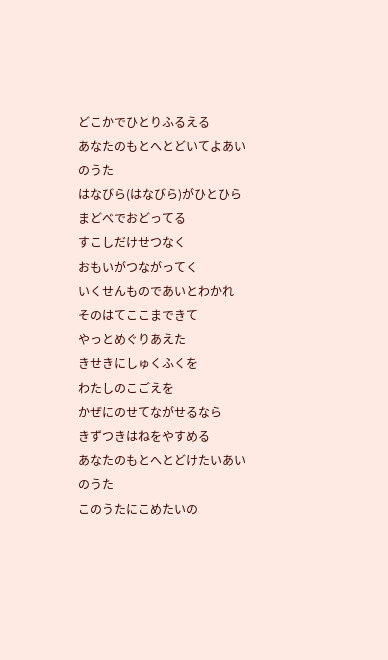どこかでひとりふるえる
あなたのもとへとどいてよあいのうた
はなびら(はなびら)がひとひら
まどべでおどってる
すこしだけせつなく
おもいがつながってく
いくせんものであいとわかれ
そのはてここまできて
やっとめぐりあえた
きせきにしゅくふくを
わたしのこごえを
かぜにのせてながせるなら
きずつきはねをやすめる
あなたのもとへとどけたいあいのうた
このうたにこめたいの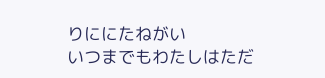りににたねがい
いつまでもわたしはただ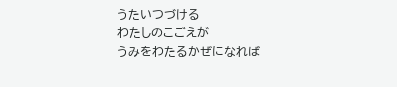うたいつづける
わたしのこごえが
うみをわたるかぜになれば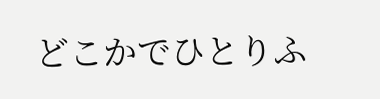どこかでひとりふ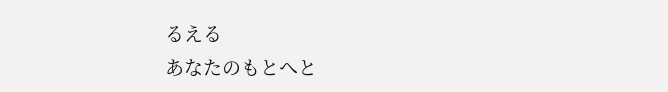るえる
あなたのもとへと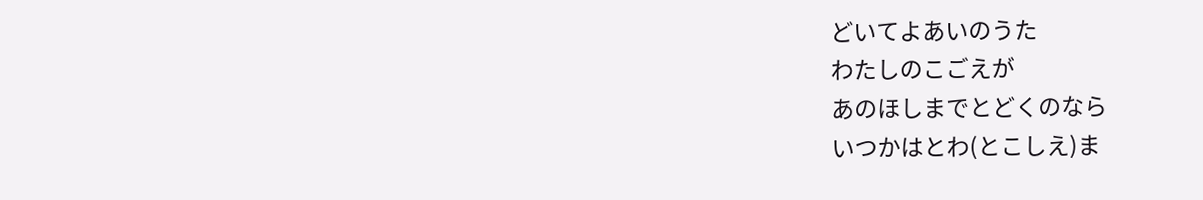どいてよあいのうた
わたしのこごえが
あのほしまでとどくのなら
いつかはとわ(とこしえ)ま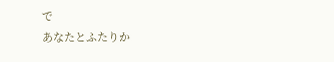で
あなたとふたりか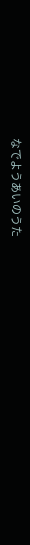なでようあいのうた